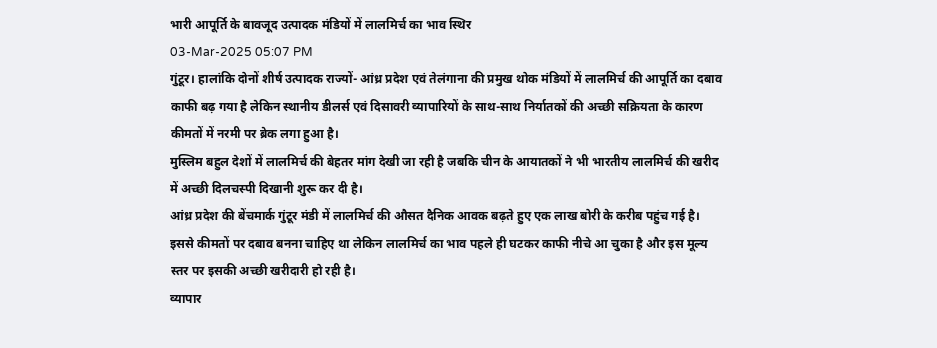भारी आपूर्ति के बावजूद उत्पादक मंडियों में लालमिर्च का भाव स्थिर
03-Mar-2025 05:07 PM
गुंटूर। हालांकि दोनों शीर्ष उत्पादक राज्यों- आंध्र प्रदेश एवं तेलंगाना की प्रमुख थोक मंडियों में लालमिर्च की आपूर्ति का दबाव काफी बढ़ गया है लेकिन स्थानीय डीलर्स एवं दिसावरी व्यापारियों के साथ-साथ निर्यातकों की अच्छी सक्रियता के कारण कीमतों में नरमी पर ब्रेक लगा हुआ है।
मुस्लिम बहुल देशों में लालमिर्च की बेहतर मांग देखी जा रही है जबकि चीन के आयातकों ने भी भारतीय लालमिर्च की खरीद में अच्छी दिलचस्पी दिखानी शुरू कर दी है।
आंध्र प्रदेश की बेंचमार्क गुंटूर मंडी में लालमिर्च की औसत दैनिक आवक बढ़ते हुए एक लाख बोरी के करीब पहुंच गई है। इससे कीमतों पर दबाव बनना चाहिए था लेकिन लालमिर्च का भाव पहले ही घटकर काफी नीचे आ चुका है और इस मूल्य स्तर पर इसकी अच्छी खरीदारी हो रही है।
व्यापार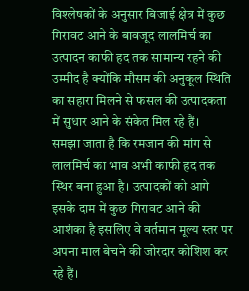विश्लेषकों के अनुसार बिजाई क्षेत्र में कुछ गिरावट आने के बावजूद लालमिर्च का उत्पादन काफी हद तक सामान्य रहने की उम्मीद है क्योंकि मौसम की अनुकूल स्थिति का सहारा मिलने से फसल की उत्पादकता में सुधार आने के संकेत मिल रहे हैं।
समझा जाता है कि रमजान की मांग से लालमिर्च का भाव अभी काफी हद तक स्थिर बना हुआ है। उत्पादकों को आगे इसके दाम में कुछ गिरावट आने की आशंका है इसलिए वे वर्तमान मूल्य स्तर पर अपना माल बेचने की जोरदार कोशिश कर रहे हैं।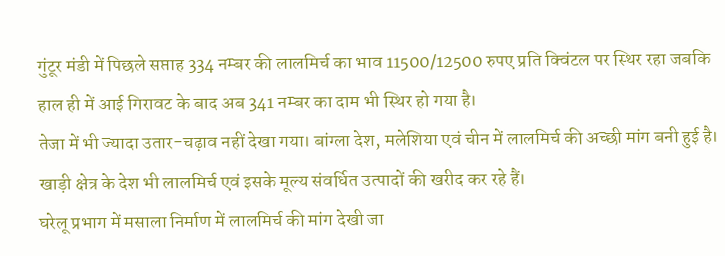गुंटूर मंडी में पिछले सप्ताह 334 नम्बर की लालमिर्च का भाव 11500/12500 रुपए प्रति क्विंटल पर स्थिर रहा जबकि हाल ही में आई गिरावट के बाद अब 341 नम्बर का दाम भी स्थिर हो गया है।
तेजा में भी ज्यादा उतार-चढ़ाव नहीं देखा गया। बांग्ला देश, मलेशिया एवं चीन में लालमिर्च की अच्छी मांग बनी हुई है। खाड़ी क्षेत्र के देश भी लालमिर्च एवं इसके मूल्य संवर्धित उत्पादों की खरीद कर रहे हैं।
घरेलू प्रभाग में मसाला निर्माण में लालमिर्च की मांग देखी जा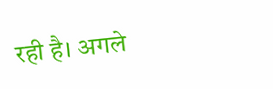रही है। अगले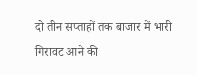दो तीन सप्ताहों तक बाजार में भारी गिरावट आने की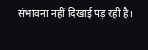संभावना नहीं दिखाई पड़ रही है।